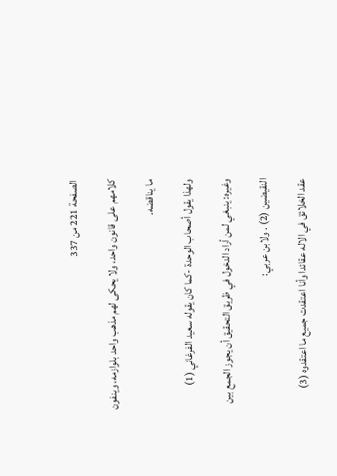الصفحة 221 من 337

كلامهم على قانون واحد، ولا يحكى لهم مذهب واحد بلوازمه، وينفون

ما يناقضه.

ولهذا يقول أصحاب الوحدة -كما كان يقوله سعيد الفرغاني (1)

وغيره: ينبغي لمن أراد الدخول في ظريق التحقيق أن يجوز الجمع بين

النقيضين (2) . ولابن عربي:

عقد الخلائق في الاله عقائدا وأنا اعتقدت جميع ما اعتقدوه (3)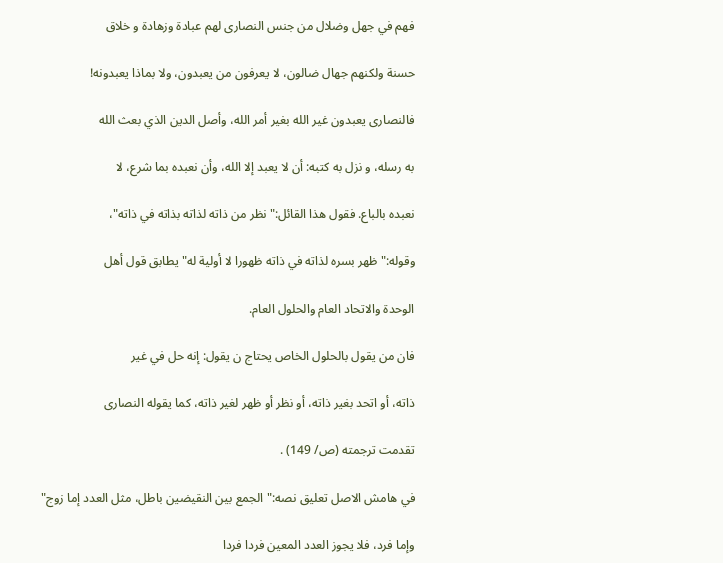فهم في جهل وضلال من جنس النصارى لهم عبادة وزهادة و خلاق

حسنة ولكنهم جهال ضالون، لا يعرفون من يعبدون، ولا بماذا يعبدونه!

فالنصارى يعبدون غير الله بغير أمر الله، وأصل الدين الذي بعث الله

به رسله، و نزل به كتبه: أن لا يعبد إلا الله، وأن نعبده بما شرع، لا

نعبده بالباع. فقول هذا القائل:"نظر من ذاته لذاته بذاته في ذاته"،

وقوله:"ظهر بسره لذاته في ذاته ظهورا لا أولية له"يطابق قول أهل

الوحدة والاتحاد العام والحلول العام.

فان من يقول بالحلول الخاص يحتاج ن يقول: إنه حل في غير

ذاته، أو اتحد بغير ذاته، أو نظر أو ظهر لغير ذاته، كما يقوله النصارى

تقدمت ترجمته (ص/ 149) .

في هامش الاصل تعليق نصه:"الجمع بين النقيضين باطل، مثل العدد إما زوج"

وإما فرد، فلا يجوز العدد المعين فردا فردا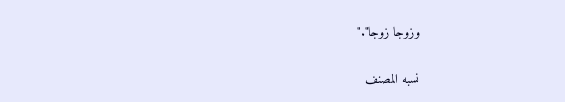وزوجا زوجا"."

نسبه المصنف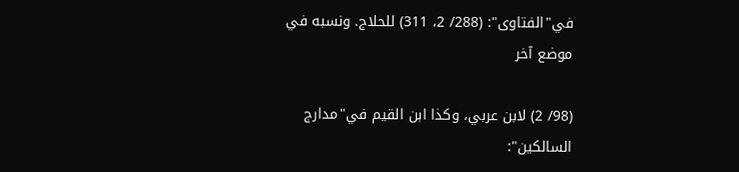في"الفتاوى": (288/ 2، 311) للحلاج. ونسبه في موضع آخر

(98/ 2) لابن عربي، وكذا ابن القيم في"مدارج السالكين":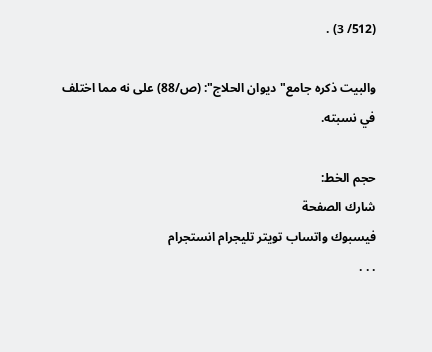(512/ 3) .

والبيت ذكره جامع"ديوان الحلاج": (ص/88) على نه مما اختلف في نسبته.

حجم الخط:
شارك الصفحة
فيسبوك واتساب تويتر تليجرام انستجرام
. . .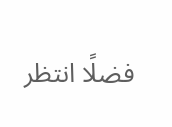فضلًا انتظر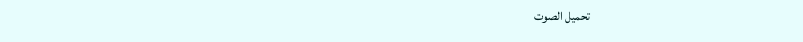تحميل الصوت